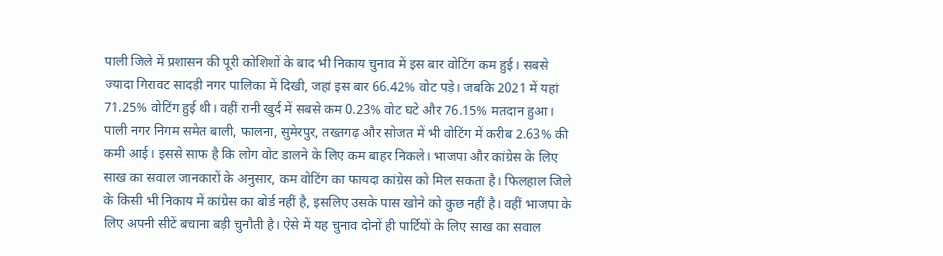पाली जिले में प्रशासन की पूरी कोशिशों के बाद भी निकाय चुनाव में इस बार वोटिंग कम हुई। सबसे ज्यादा गिरावट सादड़ी नगर पालिका में दिखी, जहां इस बार 66.42% वोट पड़े। जबकि 2021 में यहां 71.25% वोटिंग हुई थी। वहीं रानी खुर्द में सबसे कम 0.23% वोट घटे और 76.15% मतदान हुआ। पाली नगर निगम समेत बाली, फालना, सुमेरपुर, तख्तगढ़ और सोजत में भी वोटिंग में करीब 2.63% की कमी आई। इससे साफ है कि लोग वोट डालने के लिए कम बाहर निकले। भाजपा और कांग्रेस के लिए साख का सवाल जानकारों के अनुसार, कम वोटिंग का फायदा कांग्रेस को मिल सकता है। फिलहाल जिले के किसी भी निकाय में कांग्रेस का बोर्ड नहीं है, इसलिए उसके पास खोने को कुछ नहीं है। वहीं भाजपा के लिए अपनी सीटें बचाना बड़ी चुनौती है। ऐसे में यह चुनाव दोनों ही पार्टियों के लिए साख का सवाल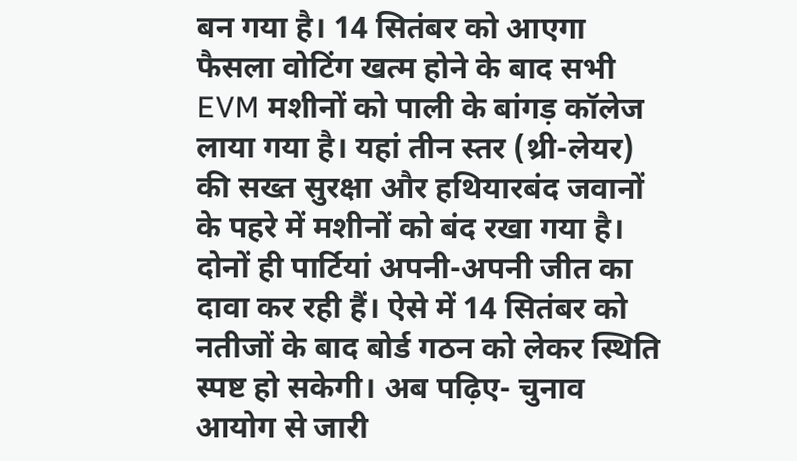बन गया है। 14 सितंबर को आएगा फैसला वोटिंग खत्म होने के बाद सभी EVM मशीनों को पाली के बांगड़ कॉलेज लाया गया है। यहां तीन स्तर (थ्री-लेयर) की सख्त सुरक्षा और हथियारबंद जवानों के पहरे में मशीनों को बंद रखा गया है। दोनों ही पार्टियां अपनी-अपनी जीत का दावा कर रही हैं। ऐसे में 14 सितंबर को नतीजों के बाद बोर्ड गठन को लेकर स्थिति स्पष्ट हो सकेगी। अब पढ़िए- चुनाव आयोग से जारी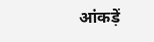आंकड़ें